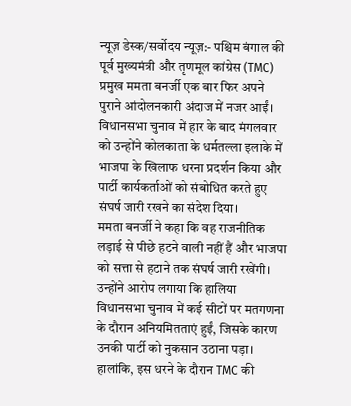न्यूज़ डेस्क/सर्वोदय न्यूज़:- पश्चिम बंगाल की पूर्व मुख्यमंत्री और तृणमूल कांग्रेस (TMC) प्रमुख ममता बनर्जी एक बार फिर अपने पुराने आंदोलनकारी अंदाज में नजर आईं। विधानसभा चुनाव में हार के बाद मंगलवार को उन्होंने कोलकाता के धर्मतल्ला इलाके में भाजपा के खिलाफ धरना प्रदर्शन किया और पार्टी कार्यकर्ताओं को संबोधित करते हुए संघर्ष जारी रखने का संदेश दिया।
ममता बनर्जी ने कहा कि वह राजनीतिक लड़ाई से पीछे हटने वाली नहीं हैं और भाजपा को सत्ता से हटाने तक संघर्ष जारी रखेंगी। उन्होंने आरोप लगाया कि हालिया विधानसभा चुनाव में कई सीटों पर मतगणना के दौरान अनियमितताएं हुईं, जिसके कारण उनकी पार्टी को नुकसान उठाना पड़ा।
हालांकि, इस धरने के दौरान TMC की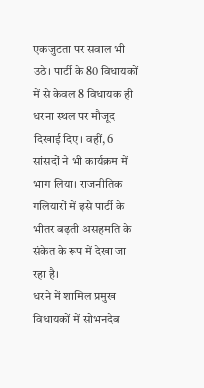एकजुटता पर सवाल भी उठे। पार्टी के 80 विधायकों में से केवल 8 विधायक ही धरना स्थल पर मौजूद दिखाई दिए। वहीं, 6 सांसदों ने भी कार्यक्रम में भाग लिया। राजनीतिक गलियारों में इसे पार्टी के भीतर बढ़ती असहमति के संकेत के रूप में देखा जा रहा है।
धरने में शामिल प्रमुख विधायकों में सोभनदेब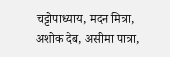चट्टोपाध्याय, मदन मित्रा, अशोक देब, असीमा पात्रा,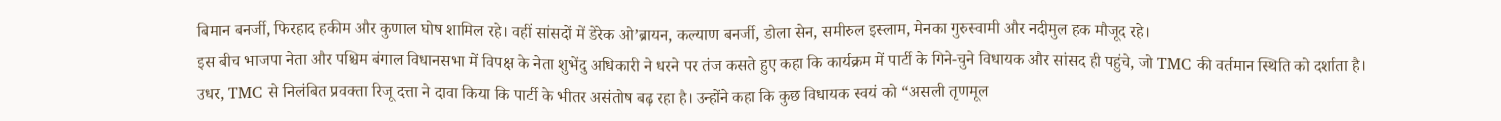बिमान बनर्जी, फिरहाद हकीम और कुणाल घोष शामिल रहे। वहीं सांसदों में डेरेक ओ’ब्रायन, कल्याण बनर्जी, डोला सेन, समीरुल इस्लाम, मेनका गुरुस्वामी और नदीमुल हक मौजूद रहे।
इस बीच भाजपा नेता और पश्चिम बंगाल विधानसभा में विपक्ष के नेता शुभेंदु अधिकारी ने धरने पर तंज कसते हुए कहा कि कार्यक्रम में पार्टी के गिने-चुने विधायक और सांसद ही पहुंचे, जो TMC की वर्तमान स्थिति को दर्शाता है।
उधर, TMC से निलंबित प्रवक्ता रिजू दत्ता ने दावा किया कि पार्टी के भीतर असंतोष बढ़ रहा है। उन्होंने कहा कि कुछ विधायक स्वयं को “असली तृणमूल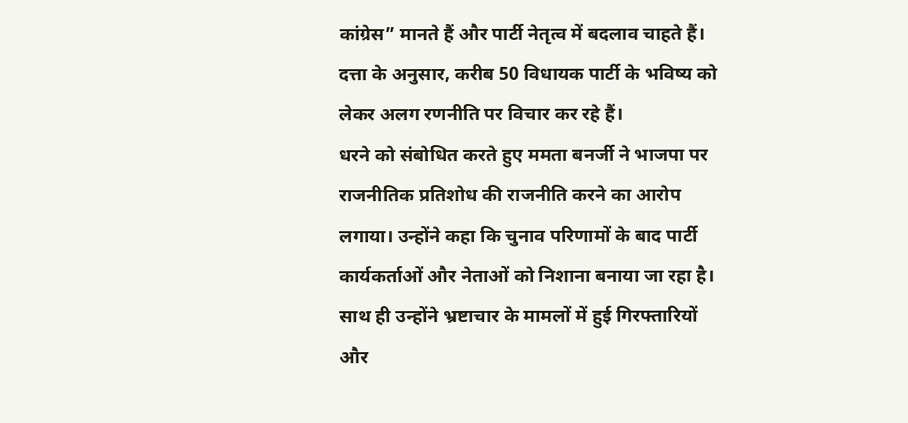कांग्रेस” मानते हैं और पार्टी नेतृत्व में बदलाव चाहते हैं। दत्ता के अनुसार, करीब 50 विधायक पार्टी के भविष्य को लेकर अलग रणनीति पर विचार कर रहे हैं।
धरने को संबोधित करते हुए ममता बनर्जी ने भाजपा पर राजनीतिक प्रतिशोध की राजनीति करने का आरोप लगाया। उन्होंने कहा कि चुनाव परिणामों के बाद पार्टी कार्यकर्ताओं और नेताओं को निशाना बनाया जा रहा है। साथ ही उन्होंने भ्रष्टाचार के मामलों में हुई गिरफ्तारियों और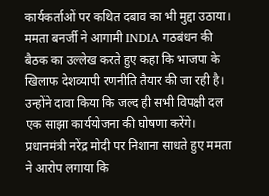कार्यकर्ताओं पर कथित दबाव का भी मुद्दा उठाया।
ममता बनर्जी ने आगामी INDIA गठबंधन की बैठक का उल्लेख करते हुए कहा कि भाजपा के खिलाफ देशव्यापी रणनीति तैयार की जा रही है। उन्होंने दावा किया कि जल्द ही सभी विपक्षी दल एक साझा कार्ययोजना की घोषणा करेंगे।
प्रधानमंत्री नरेंद्र मोदी पर निशाना साधते हुए ममता ने आरोप लगाया कि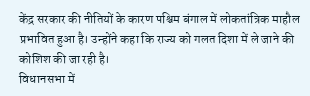केंद्र सरकार की नीतियों के कारण पश्चिम बंगाल में लोकतांत्रिक माहौल प्रभावित हुआ है। उन्होंने कहा कि राज्य को गलत दिशा में ले जाने की कोशिश की जा रही है।
विधानसभा में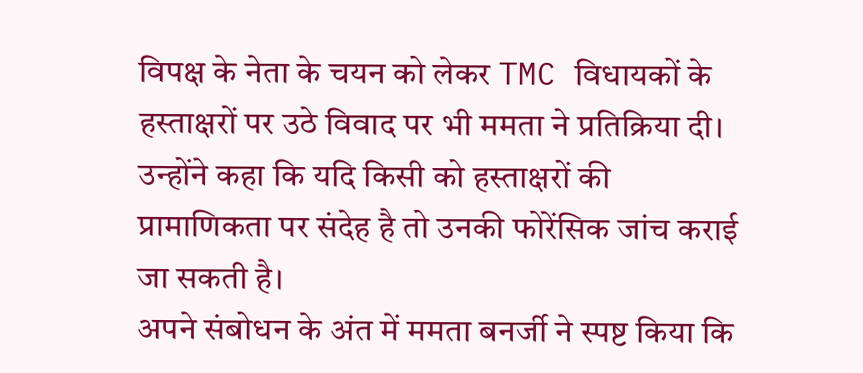विपक्ष के नेता के चयन को लेकर TMC विधायकों के हस्ताक्षरों पर उठे विवाद पर भी ममता ने प्रतिक्रिया दी। उन्होंने कहा कि यदि किसी को हस्ताक्षरों की प्रामाणिकता पर संदेह है तो उनकी फोरेंसिक जांच कराई जा सकती है।
अपने संबोधन के अंत में ममता बनर्जी ने स्पष्ट किया कि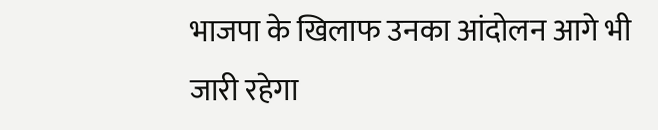भाजपा के खिलाफ उनका आंदोलन आगे भी जारी रहेगा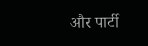और पार्टी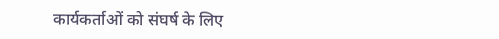कार्यकर्ताओं को संघर्ष के लिए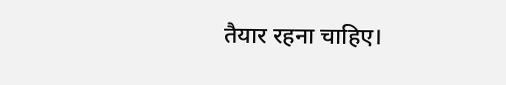तैयार रहना चाहिए।